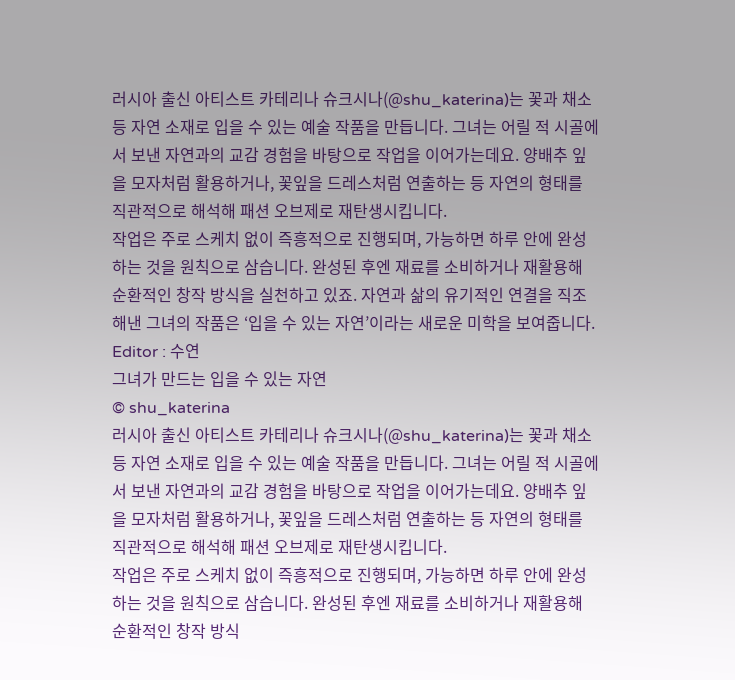러시아 출신 아티스트 카테리나 슈크시나(@shu_katerina)는 꽃과 채소 등 자연 소재로 입을 수 있는 예술 작품을 만듭니다. 그녀는 어릴 적 시골에서 보낸 자연과의 교감 경험을 바탕으로 작업을 이어가는데요. 양배추 잎을 모자처럼 활용하거나, 꽃잎을 드레스처럼 연출하는 등 자연의 형태를 직관적으로 해석해 패션 오브제로 재탄생시킵니다.
작업은 주로 스케치 없이 즉흥적으로 진행되며, 가능하면 하루 안에 완성하는 것을 원칙으로 삼습니다. 완성된 후엔 재료를 소비하거나 재활용해 순환적인 창작 방식을 실천하고 있죠. 자연과 삶의 유기적인 연결을 직조해낸 그녀의 작품은 ‘입을 수 있는 자연’이라는 새로운 미학을 보여줍니다.
Editor : 수연
그녀가 만드는 입을 수 있는 자연
© shu_katerina
러시아 출신 아티스트 카테리나 슈크시나(@shu_katerina)는 꽃과 채소 등 자연 소재로 입을 수 있는 예술 작품을 만듭니다. 그녀는 어릴 적 시골에서 보낸 자연과의 교감 경험을 바탕으로 작업을 이어가는데요. 양배추 잎을 모자처럼 활용하거나, 꽃잎을 드레스처럼 연출하는 등 자연의 형태를 직관적으로 해석해 패션 오브제로 재탄생시킵니다.
작업은 주로 스케치 없이 즉흥적으로 진행되며, 가능하면 하루 안에 완성하는 것을 원칙으로 삼습니다. 완성된 후엔 재료를 소비하거나 재활용해 순환적인 창작 방식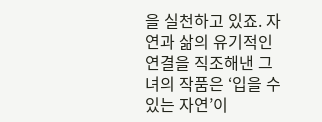을 실천하고 있죠. 자연과 삶의 유기적인 연결을 직조해낸 그녀의 작품은 ‘입을 수 있는 자연’이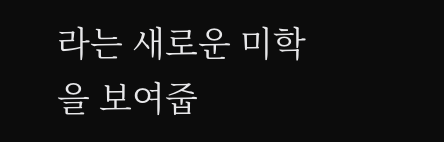라는 새로운 미학을 보여줍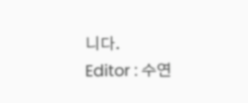니다.
Editor : 수연